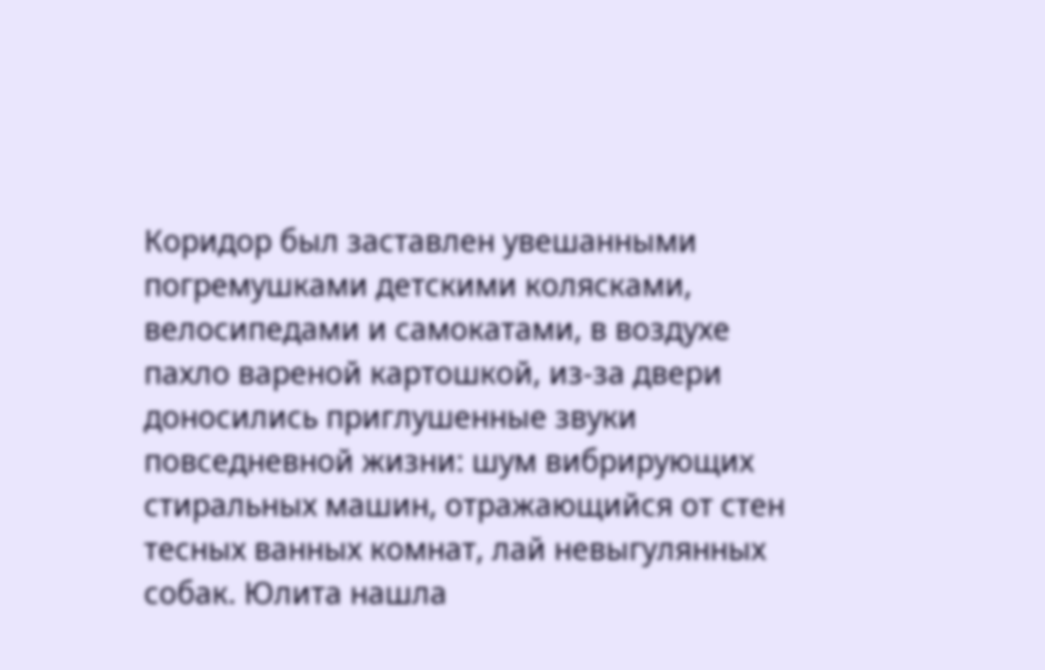Коридор был заставлен увешанными погремушками детскими колясками, велосипедами и самокатами, в воздухе пахло вареной картошкой, из-за двери доносились приглушенные звуки повседневной жизни: шум вибрирующих стиральных машин, отражающийся от стен тесных ванных комнат, лай невыгулянных собак. Юлита нашла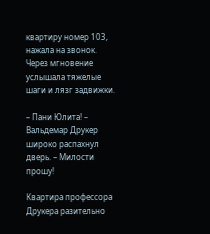квартиру номер 103, нажала на звонок. Через мгновение услышала тяжелые шаги и лязг задвижки.

– Пани Юлита! – Вальдемар Друкер широко распахнул дверь. – Милости прошу!

Квартира профессора Друкера разительно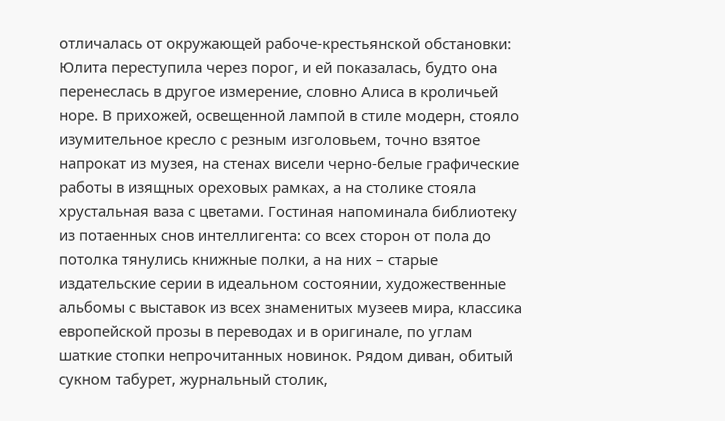отличалась от окружающей рабоче-крестьянской обстановки: Юлита переступила через порог, и ей показалась, будто она перенеслась в другое измерение, словно Алиса в кроличьей норе. В прихожей, освещенной лампой в стиле модерн, стояло изумительное кресло с резным изголовьем, точно взятое напрокат из музея, на стенах висели черно-белые графические работы в изящных ореховых рамках, а на столике стояла хрустальная ваза с цветами. Гостиная напоминала библиотеку из потаенных снов интеллигента: со всех сторон от пола до потолка тянулись книжные полки, а на них – старые издательские серии в идеальном состоянии, художественные альбомы с выставок из всех знаменитых музеев мира, классика европейской прозы в переводах и в оригинале, по углам шаткие стопки непрочитанных новинок. Рядом диван, обитый сукном табурет, журнальный столик,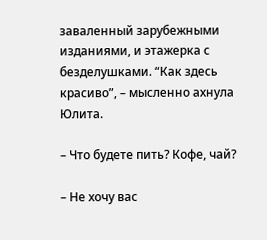заваленный зарубежными изданиями, и этажерка с безделушками. “Как здесь красиво”, – мысленно ахнула Юлита.

– Что будете пить? Кофе, чай?

– Не хочу вас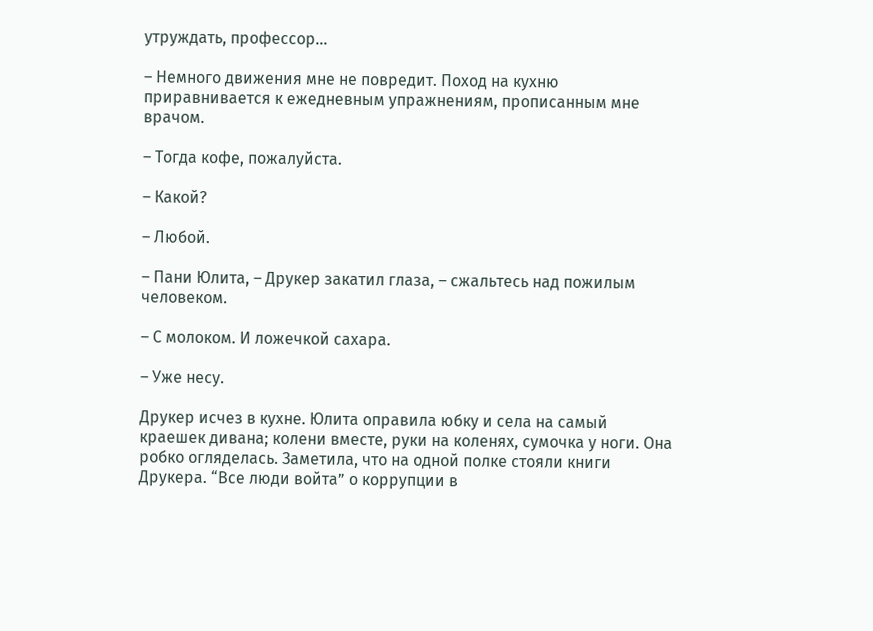утруждать, профессор…

– Немного движения мне не повредит. Поход на кухню приравнивается к ежедневным упражнениям, прописанным мне врачом.

– Тогда кофе, пожалуйста.

– Какой?

– Любой.

– Пани Юлита, – Друкер закатил глаза, – сжальтесь над пожилым человеком.

– С молоком. И ложечкой сахара.

– Уже несу.

Друкер исчез в кухне. Юлита оправила юбку и села на самый краешек дивана; колени вместе, руки на коленях, сумочка у ноги. Она робко огляделась. Заметила, что на одной полке стояли книги Друкера. “Все люди войта” о коррупции в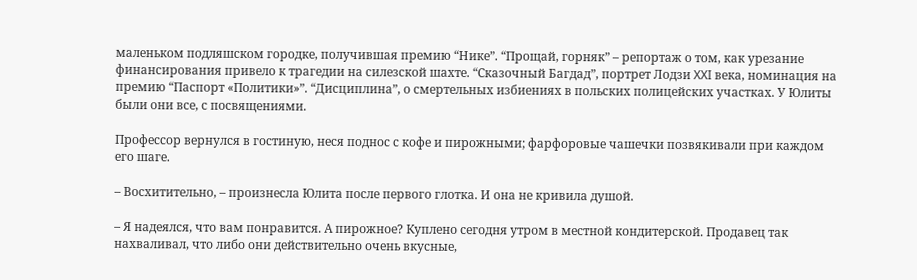маленьком подляшском городке, получившая премию “Нике”. “Прощай, горняк” – репортаж о том, как урезание финансирования привело к трагедии на силезской шахте. “Сказочный Багдад”, портрет Лодзи XXI века, номинация на премию “Паспорт «Политики»”. “Дисциплина”, о смертельных избиениях в польских полицейских участках. У Юлиты были они все, с посвящениями.

Профессор вернулся в гостиную, неся поднос с кофе и пирожными; фарфоровые чашечки позвякивали при каждом его шаге.

– Восхитительно, – произнесла Юлита после первого глотка. И она не кривила душой.

– Я надеялся, что вам понравится. А пирожное? Куплено сегодня утром в местной кондитерской. Продавец так нахваливал, что либо они действительно очень вкусные,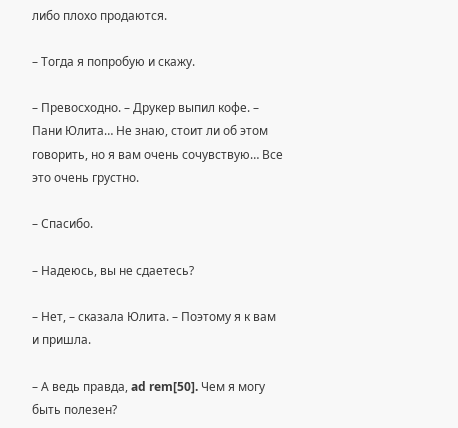либо плохо продаются.

– Тогда я попробую и скажу.

– Превосходно. – Друкер выпил кофе. – Пани Юлита… Не знаю, стоит ли об этом говорить, но я вам очень сочувствую… Все это очень грустно.

– Спасибо.

– Надеюсь, вы не сдаетесь?

– Нет, – сказала Юлита. – Поэтому я к вам и пришла.

– А ведь правда, ad rem[50]. Чем я могу быть полезен?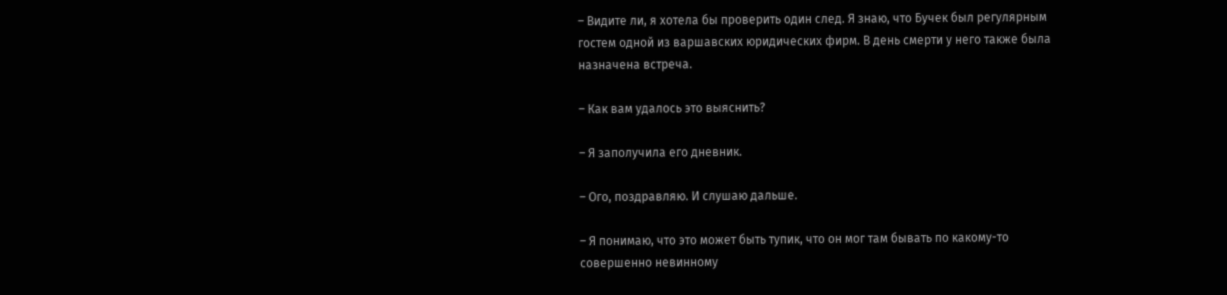– Видите ли, я хотела бы проверить один след. Я знаю, что Бучек был регулярным гостем одной из варшавских юридических фирм. В день смерти у него также была назначена встреча.

– Как вам удалось это выяснить?

– Я заполучила его дневник.

– Ого, поздравляю. И слушаю дальше.

– Я понимаю, что это может быть тупик, что он мог там бывать по какому-то совершенно невинному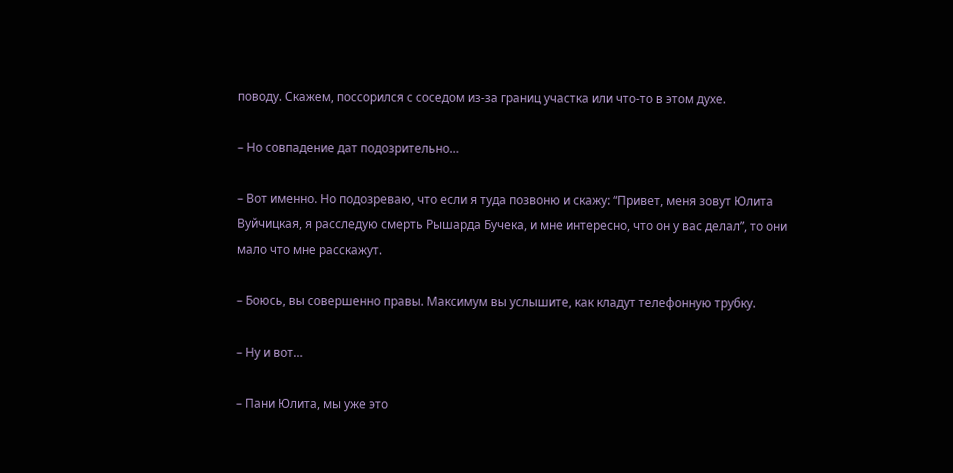поводу. Скажем, поссорился с соседом из-за границ участка или что-то в этом духе.

– Но совпадение дат подозрительно…

– Вот именно. Но подозреваю, что если я туда позвоню и скажу: “Привет, меня зовут Юлита Вуйчицкая, я расследую смерть Рышарда Бучека, и мне интересно, что он у вас делал”, то они мало что мне расскажут.

– Боюсь, вы совершенно правы. Максимум вы услышите, как кладут телефонную трубку.

– Ну и вот…

– Пани Юлита, мы уже это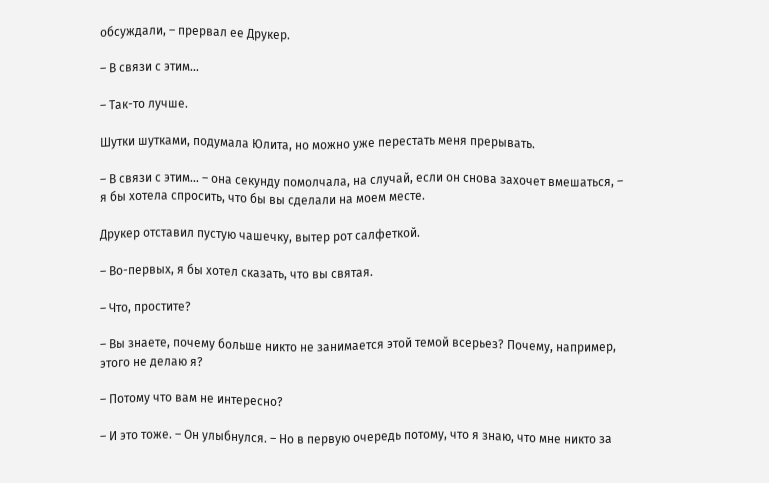обсуждали, – прервал ее Друкер.

– В связи с этим…

– Так-то лучше.

Шутки шутками, подумала Юлита, но можно уже перестать меня прерывать.

– В связи с этим… – она секунду помолчала, на случай, если он снова захочет вмешаться, – я бы хотела спросить, что бы вы сделали на моем месте.

Друкер отставил пустую чашечку, вытер рот салфеткой.

– Во-первых, я бы хотел сказать, что вы святая.

– Что, простите?

– Вы знаете, почему больше никто не занимается этой темой всерьез? Почему, например, этого не делаю я?

– Потому что вам не интересно?

– И это тоже. – Он улыбнулся. – Но в первую очередь потому, что я знаю, что мне никто за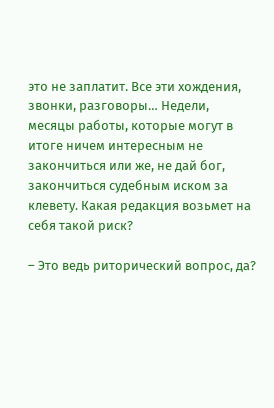это не заплатит. Все эти хождения, звонки, разговоры… Недели, месяцы работы, которые могут в итоге ничем интересным не закончиться или же, не дай бог, закончиться судебным иском за клевету. Какая редакция возьмет на себя такой риск?

– Это ведь риторический вопрос, да?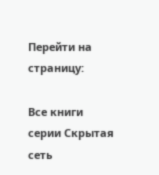Перейти на страницу:

Все книги серии Скрытая сеть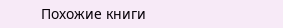Похожие книги